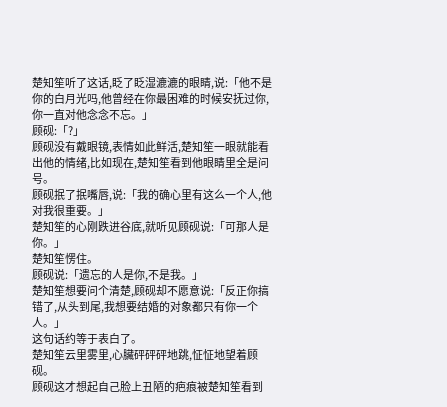楚知笙听了这话,眨了眨湿漉漉的眼睛,说:「他不是你的白月光吗,他曾经在你最困难的时候安抚过你,你一直对他念念不忘。」
顾砚:「?」
顾砚没有戴眼镜,表情如此鲜活,楚知笙一眼就能看出他的情绪,比如现在,楚知笙看到他眼睛里全是问号。
顾砚抿了抿嘴唇,说:「我的确心里有这么一个人,他对我很重要。」
楚知笙的心刚跌进谷底,就听见顾砚说:「可那人是你。」
楚知笙愣住。
顾砚说:「遗忘的人是你,不是我。」
楚知笙想要问个清楚,顾砚却不愿意说:「反正你搞错了,从头到尾,我想要结婚的对象都只有你一个人。」
这句话约等于表白了。
楚知笙云里雾里,心臟砰砰砰地跳,怔怔地望着顾砚。
顾砚这才想起自己脸上丑陋的疤痕被楚知笙看到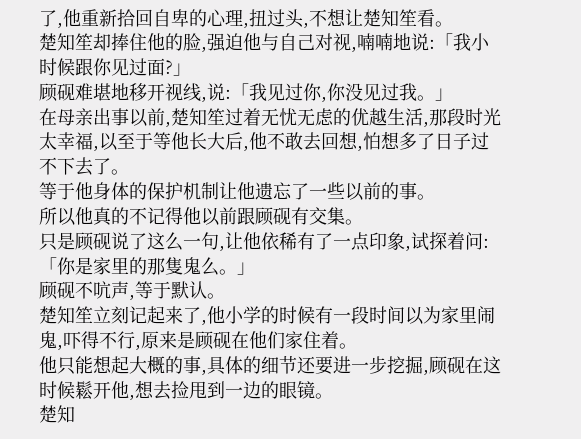了,他重新拾回自卑的心理,扭过头,不想让楚知笙看。
楚知笙却捧住他的脸,强迫他与自己对视,喃喃地说:「我小时候跟你见过面?」
顾砚难堪地移开视线,说:「我见过你,你没见过我。」
在母亲出事以前,楚知笙过着无忧无虑的优越生活,那段时光太幸福,以至于等他长大后,他不敢去回想,怕想多了日子过不下去了。
等于他身体的保护机制让他遗忘了一些以前的事。
所以他真的不记得他以前跟顾砚有交集。
只是顾砚说了这么一句,让他依稀有了一点印象,试探着问:「你是家里的那隻鬼么。」
顾砚不吭声,等于默认。
楚知笙立刻记起来了,他小学的时候有一段时间以为家里闹鬼,吓得不行,原来是顾砚在他们家住着。
他只能想起大概的事,具体的细节还要进一步挖掘,顾砚在这时候鬆开他,想去捡甩到一边的眼镜。
楚知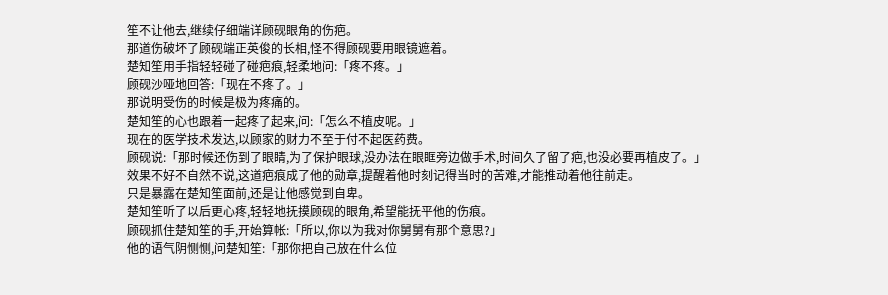笙不让他去,继续仔细端详顾砚眼角的伤疤。
那道伤破坏了顾砚端正英俊的长相,怪不得顾砚要用眼镜遮着。
楚知笙用手指轻轻碰了碰疤痕,轻柔地问:「疼不疼。」
顾砚沙哑地回答:「现在不疼了。」
那说明受伤的时候是极为疼痛的。
楚知笙的心也跟着一起疼了起来,问:「怎么不植皮呢。」
现在的医学技术发达,以顾家的财力不至于付不起医药费。
顾砚说:「那时候还伤到了眼睛,为了保护眼球,没办法在眼眶旁边做手术,时间久了留了疤,也没必要再植皮了。」
效果不好不自然不说,这道疤痕成了他的勋章,提醒着他时刻记得当时的苦难,才能推动着他往前走。
只是暴露在楚知笙面前,还是让他感觉到自卑。
楚知笙听了以后更心疼,轻轻地抚摸顾砚的眼角,希望能抚平他的伤痕。
顾砚抓住楚知笙的手,开始算帐:「所以,你以为我对你舅舅有那个意思?」
他的语气阴恻恻,问楚知笙:「那你把自己放在什么位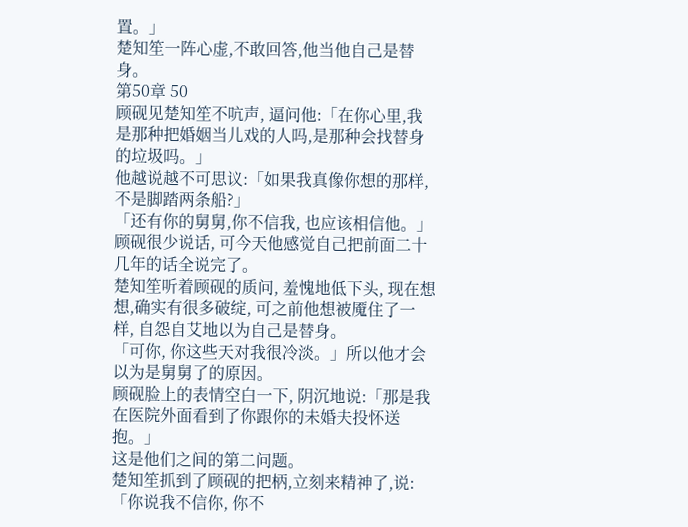置。」
楚知笙一阵心虚,不敢回答,他当他自己是替身。
第50章 50
顾砚见楚知笙不吭声, 逼问他:「在你心里,我是那种把婚姻当儿戏的人吗,是那种会找替身的垃圾吗。」
他越说越不可思议:「如果我真像你想的那样, 不是脚踏两条船?」
「还有你的舅舅,你不信我, 也应该相信他。」
顾砚很少说话, 可今天他感觉自己把前面二十几年的话全说完了。
楚知笙听着顾砚的质问, 羞愧地低下头, 现在想想,确实有很多破绽, 可之前他想被魇住了一样, 自怨自艾地以为自己是替身。
「可你, 你这些天对我很冷淡。」所以他才会以为是舅舅了的原因。
顾砚脸上的表情空白一下, 阴沉地说:「那是我在医院外面看到了你跟你的未婚夫投怀送抱。」
这是他们之间的第二问题。
楚知笙抓到了顾砚的把柄,立刻来精神了,说:「你说我不信你, 你不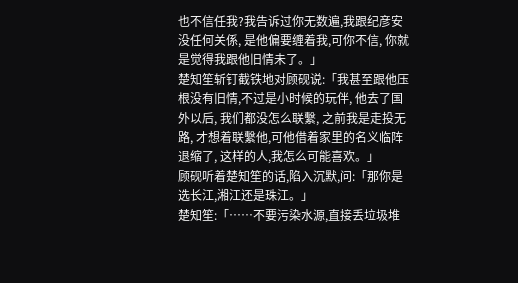也不信任我?我告诉过你无数遍,我跟纪彦安没任何关係, 是他偏要缠着我,可你不信, 你就是觉得我跟他旧情未了。」
楚知笙斩钉截铁地对顾砚说:「我甚至跟他压根没有旧情,不过是小时候的玩伴, 他去了国外以后, 我们都没怎么联繫, 之前我是走投无路, 才想着联繫他,可他借着家里的名义临阵退缩了, 这样的人,我怎么可能喜欢。」
顾砚听着楚知笙的话,陷入沉默,问:「那你是选长江,湘江还是珠江。」
楚知笙:「……不要污染水源,直接丢垃圾堆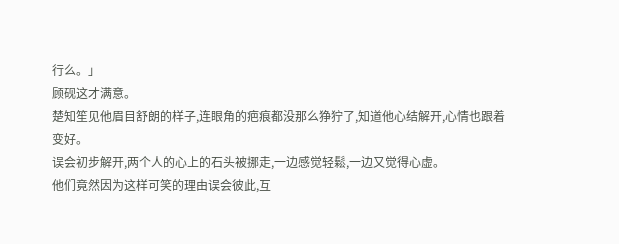行么。」
顾砚这才满意。
楚知笙见他眉目舒朗的样子,连眼角的疤痕都没那么狰狞了,知道他心结解开,心情也跟着变好。
误会初步解开,两个人的心上的石头被挪走,一边感觉轻鬆,一边又觉得心虚。
他们竟然因为这样可笑的理由误会彼此,互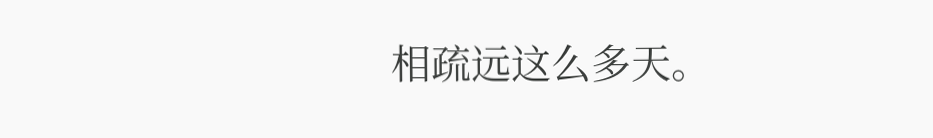相疏远这么多天。